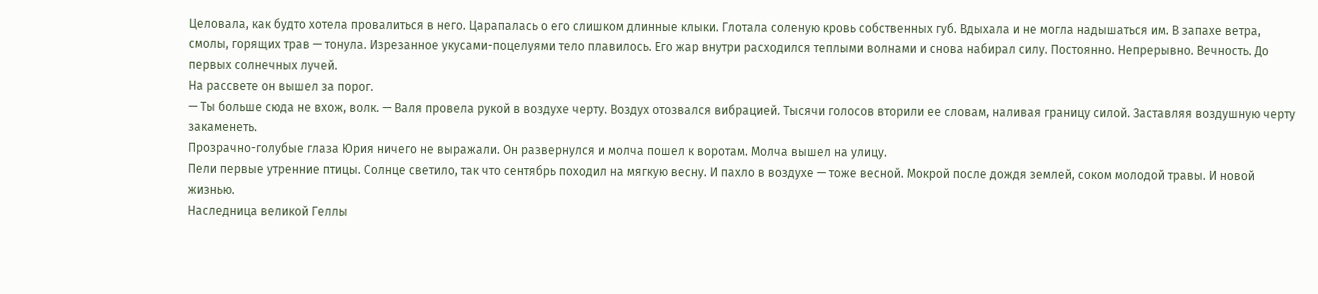Целовала, как будто хотела провалиться в него. Царапалась о его слишком длинные клыки. Глотала соленую кровь собственных губ. Вдыхала и не могла надышаться им. В запахе ветра, смолы, горящих трав — тонула. Изрезанное укусами-поцелуями тело плавилось. Его жар внутри расходился теплыми волнами и снова набирал силу. Постоянно. Непрерывно. Вечность. До первых солнечных лучей.
На рассвете он вышел за порог.
— Ты больше сюда не вхож, волк. — Валя провела рукой в воздухе черту. Воздух отозвался вибрацией. Тысячи голосов вторили ее словам, наливая границу силой. Заставляя воздушную черту закаменеть.
Прозрачно-голубые глаза Юрия ничего не выражали. Он развернулся и молча пошел к воротам. Молча вышел на улицу.
Пели первые утренние птицы. Солнце светило, так что сентябрь походил на мягкую весну. И пахло в воздухе — тоже весной. Мокрой после дождя землей, соком молодой травы. И новой жизнью.
Наследница великой Геллы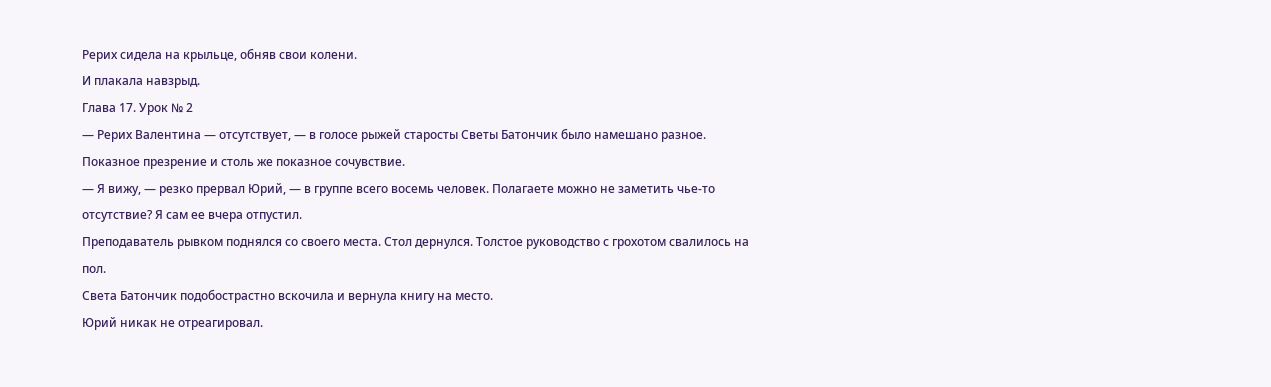Рерих сидела на крыльце, обняв свои колени.
И плакала навзрыд.
Глава 17. Урок № 2
— Рерих Валентина — отсутствует, — в голосе рыжей старосты Светы Батончик было намешано разное. Показное презрение и столь же показное сочувствие.
— Я вижу, — резко прервал Юрий, — в группе всего восемь человек. Полагаете можно не заметить чье-то отсутствие? Я сам ее вчера отпустил.
Преподаватель рывком поднялся со своего места. Стол дернулся. Толстое руководство с грохотом свалилось на пол.
Света Батончик подобострастно вскочила и вернула книгу на место.
Юрий никак не отреагировал.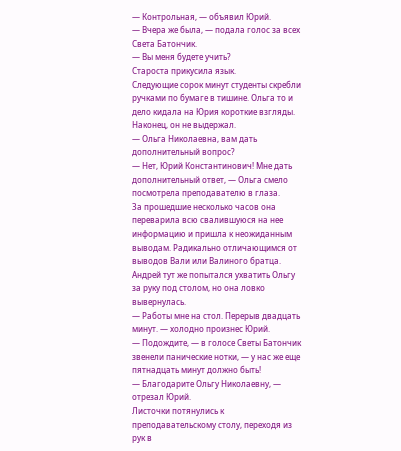— Контрольная, — объявил Юрий.
— Вчера же была, — подала голос за всех Света Батончик.
— Вы меня будете учить?
Староста прикусила язык.
Следующие сорок минут студенты скребли ручками по бумаге в тишине. Ольга то и дело кидала на Юрия короткие взгляды. Наконец, он не выдержал.
— Ольга Николаевна, вам дать дополнительный вопрос?
— Нет, Юрий Константинович! Мне дать дополнительный ответ, — Ольга смело посмотрела преподавателю в глаза.
За прошедшие несколько часов она переварила всю свалившуюся на нее информацию и пришла к неожиданным выводам. Радикально отличающимся от выводов Вали или Валиного братца.
Андрей тут же попытался ухватить Ольгу за руку под столом, но она ловко вывернулась.
— Работы мне на стол. Перерыв двадцать минут. — холодно произнес Юрий.
— Подождите, — в голосе Светы Батончик звенели панические нотки, — у нас же еще пятнадцать минут должно быть!
— Благодарите Ольгу Николаевну, — отрезал Юрий.
Листочки потянулись к преподавательскому столу, переходя из рук в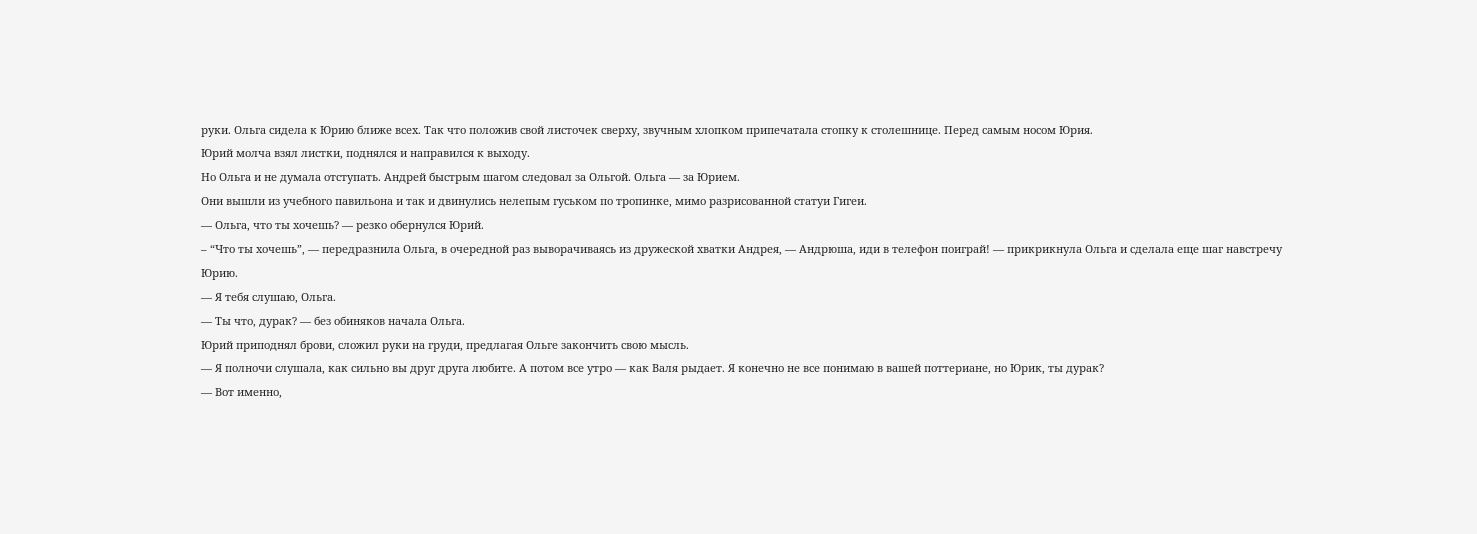руки. Ольга сидела к Юрию ближе всех. Так что положив свой листочек сверху, звучным хлопком припечатала стопку к столешнице. Перед самым носом Юрия.
Юрий молча взял листки, поднялся и направился к выходу.
Но Ольга и не думала отступать. Андрей быстрым шагом следовал за Ольгой. Ольга — за Юрием.
Они вышли из учебного павильона и так и двинулись нелепым гуськом по тропинке, мимо разрисованной статуи Гигеи.
— Ольга, что ты хочешь? — резко обернулся Юрий.
– “Что ты хочешь”, — передразнила Ольга, в очередной раз выворачиваясь из дружеской хватки Андрея, — Андрюша, иди в телефон поиграй! — прикрикнула Ольга и сделала еще шаг навстречу Юрию.
— Я тебя слушаю, Ольга.
— Ты что, дурак? — без обиняков начала Ольга.
Юрий приподнял брови, сложил руки на груди, предлагая Ольге закончить свою мысль.
— Я полночи слушала, как сильно вы друг друга любите. А потом все утро — как Валя рыдает. Я конечно не все понимаю в вашей поттериане, но Юрик, ты дурак?
— Вот именно,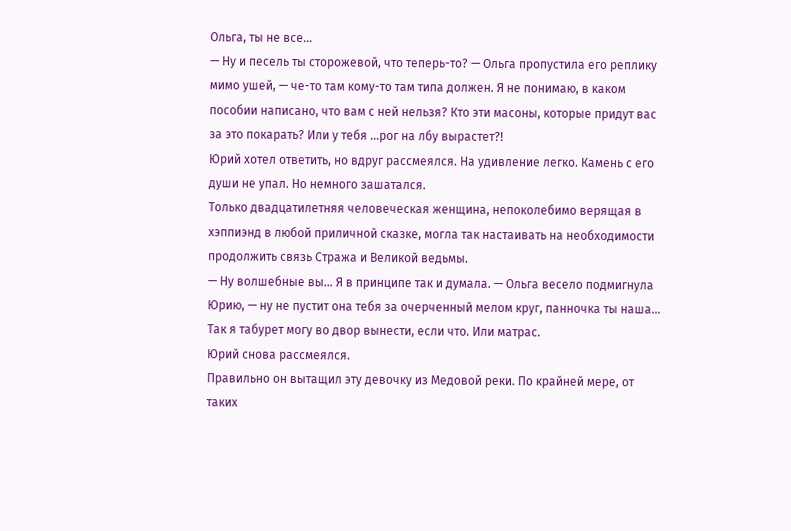Ольга, ты не все…
— Ну и песель ты сторожевой, что теперь-то? — Ольга пропустила его реплику мимо ушей, — че-то там кому-то там типа должен. Я не понимаю, в каком пособии написано, что вам с ней нельзя? Кто эти масоны, которые придут вас за это покарать? Или у тебя …рог на лбу вырастет?!
Юрий хотел ответить, но вдруг рассмеялся. На удивление легко. Камень с его души не упал. Но немного зашатался.
Только двадцатилетняя человеческая женщина, непоколебимо верящая в хэппиэнд в любой приличной сказке, могла так настаивать на необходимости продолжить связь Стража и Великой ведьмы.
— Ну волшебные вы… Я в принципе так и думала. — Ольга весело подмигнула Юрию, — ну не пустит она тебя за очерченный мелом круг, панночка ты наша… Так я табурет могу во двор вынести, если что. Или матрас.
Юрий снова рассмеялся.
Правильно он вытащил эту девочку из Медовой реки. По крайней мере, от таких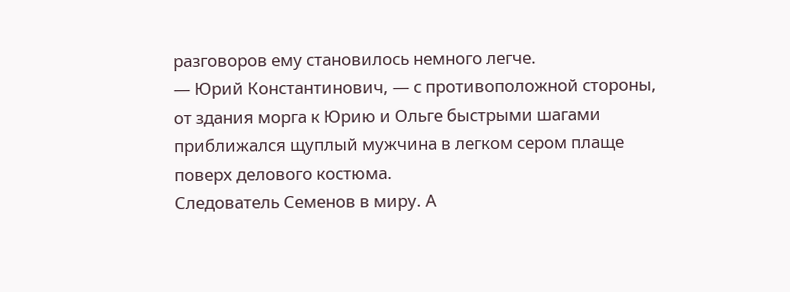разговоров ему становилось немного легче.
— Юрий Константинович, — с противоположной стороны, от здания морга к Юрию и Ольге быстрыми шагами приближался щуплый мужчина в легком сером плаще поверх делового костюма.
Следователь Семенов в миру. А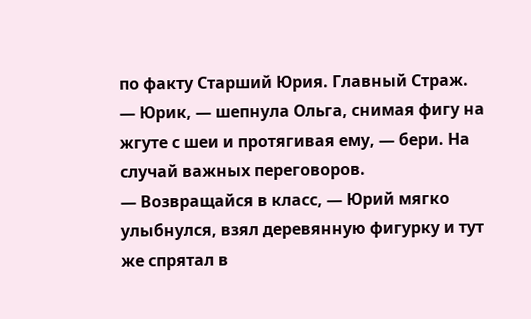по факту Старший Юрия. Главный Страж.
— Юрик, — шепнула Ольга, снимая фигу на жгуте с шеи и протягивая ему, — бери. На случай важных переговоров.
— Возвращайся в класс, — Юрий мягко улыбнулся, взял деревянную фигурку и тут же спрятал в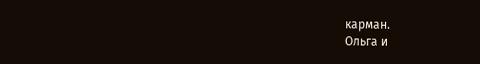карман.
Ольга и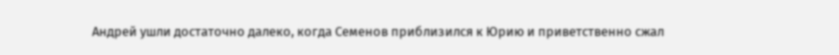Андрей ушли достаточно далеко, когда Семенов приблизился к Юрию и приветственно сжал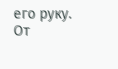его руку. От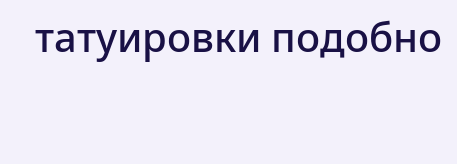татуировки подобно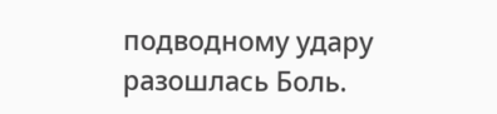подводному удару разошлась Боль.